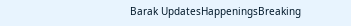Barak UpdatesHappeningsBreaking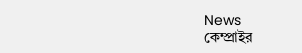News
কেম্প্রাইর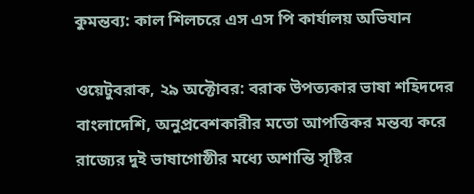কুমন্তব্য: কাল শিলচরে এস এস পি কার্যালয় অভিযান

ওয়েটুবরাক, ২৯ অক্টোবর: বরাক উপত্যকার ভাষা শহিদদের বাংলাদেশি, অনুপ্রবেশকারীর মতো আপত্তিকর মন্তব্য করে রাজ্যের দুই ভাষাগোষ্ঠীর মধ্যে অশান্তি সৃষ্টির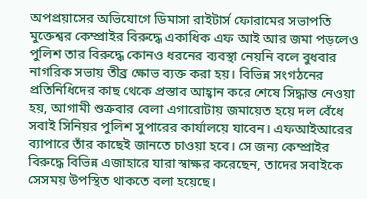অপপ্রয়াসের অভিযোগে ডিমাসা রাইটার্স ফোরামের সভাপতি মুক্তেশ্বর কেম্প্রাইর বিরুদ্ধে একাধিক এফ আই আর জমা পড়লেও পুলিশ তার বিরুদ্ধে কোনও ধরনের ব্যবস্থা নেয়নি বলে বুধবার নাগরিক সভায় তীব্র ক্ষোভ ব্যক্ত করা হয়। বিভিন্ন সংগঠনের প্রতিনিধিদের কাছ থেকে প্রস্তাব আহ্বান করে শেষে সিদ্ধান্ত নেওয়া হয়, আগামী শুক্রবার বেলা এগারোটায় জমায়েত হয়ে দল বেঁধে সবাই সিনিয়র পুলিশ সুপারের কার্যালয়ে যাবেন। এফআইআরের ব্যাপারে তাঁর কাছেই জানতে চাওয়া হবে। সে জন্য কেম্প্রাইর বিরুদ্ধে বিভিন্ন এজাহারে যারা স্বাক্ষর করেছেন, তাদের সবাইকে সেসময় উপস্থিত থাকতে বলা হয়েছে।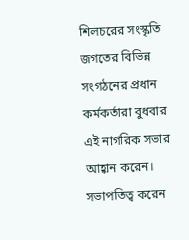শিলচরের সংস্কৃতি জগতের বিভিন্ন সংগঠনের প্রধান কর্মকর্তারা বুধবার এই নাগরিক সভার আহ্বান করেন। সভাপতিত্ব করেন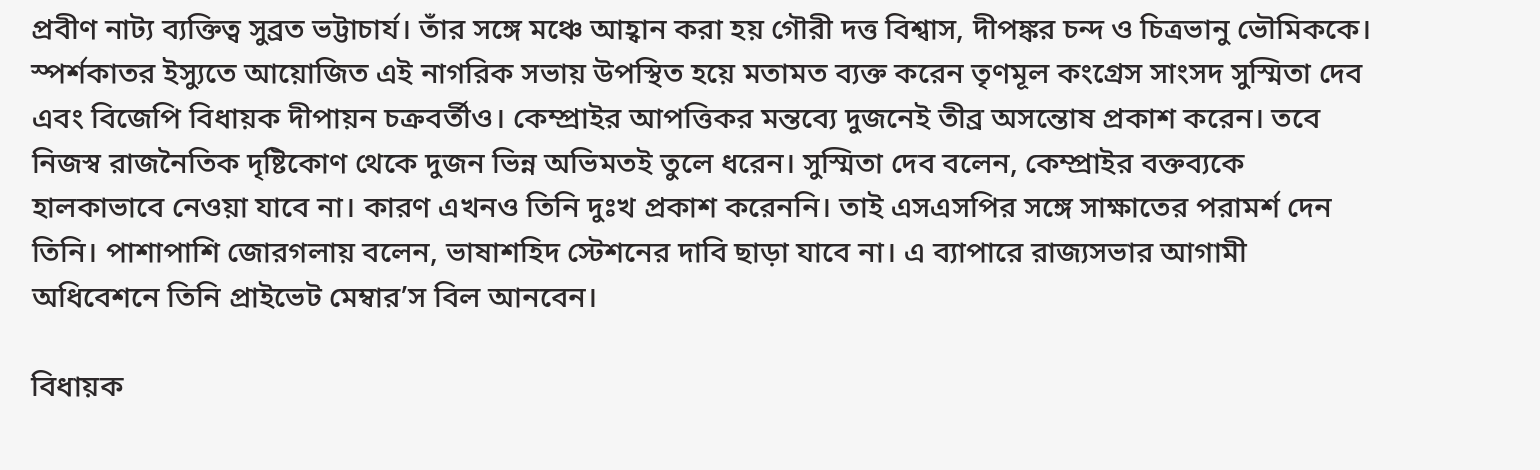প্রবীণ নাট্য ব্যক্তিত্ব সুব্রত ভট্টাচার্য। তাঁর সঙ্গে মঞ্চে আহ্বান করা হয় গৌরী দত্ত বিশ্বাস, দীপঙ্কর চন্দ ও চিত্রভানু ভৌমিককে। স্পর্শকাতর ইস্যুতে আয়োজিত এই নাগরিক সভায় উপস্থিত হয়ে মতামত ব্যক্ত করেন তৃণমূল কংগ্রেস সাংসদ সুস্মিতা দেব এবং বিজেপি বিধায়ক দীপায়ন চক্রবর্তীও। কেম্প্রাইর আপত্তিকর মন্তব্যে দুজনেই তীব্র অসন্তোষ প্রকাশ করেন। তবে নিজস্ব রাজনৈতিক দৃষ্টিকোণ থেকে দুজন ভিন্ন অভিমতই তুলে ধরেন। সুস্মিতা দেব বলেন, কেম্প্রাইর বক্তব্যকে হালকাভাবে নেওয়া যাবে না। কারণ এখনও তিনি দুঃখ প্রকাশ করেননি। তাই এসএসপির সঙ্গে সাক্ষাতের পরামর্শ দেন তিনি। পাশাপাশি জোরগলায় বলেন, ভাষাশহিদ স্টেশনের দাবি ছাড়া যাবে না। এ ব্যাপারে রাজ্যসভার আগামী অধিবেশনে তিনি প্রাইভেট মেম্বার’স বিল আনবেন।

বিধায়ক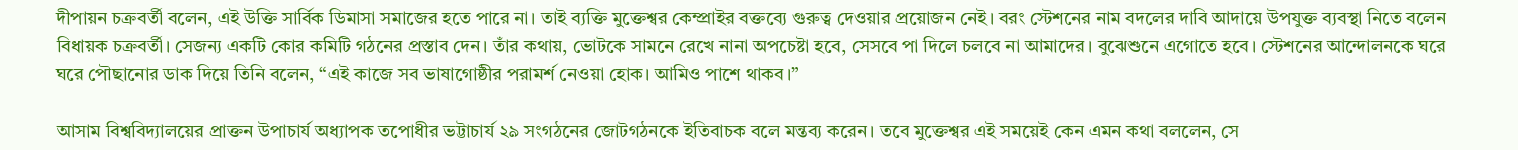দীপায়ন চক্রবর্তী বলেন, এই উক্তি সার্বিক ডিমাসা সমাজের হতে পারে না। তাই ব্যক্তি মুক্তেশ্বর কেম্প্রাইর বক্তব্যে গুরুত্ব দেওয়ার প্রয়োজন নেই। বরং স্টেশনের নাম বদলের দাবি আদায়ে উপযুক্ত ব্যবস্থা নিতে বলেন বিধায়ক চক্রবর্তী। সেজন্য একটি কোর কমিটি গঠনের প্রস্তাব দেন। তাঁর কথায়, ভোটকে সামনে রেখে নানা অপচেষ্টা হবে, সেসবে পা দিলে চলবে না আমাদের। বুঝেশুনে এগোতে হবে। স্টেশনের আন্দোলনকে ঘরে ঘরে পৌছানোর ডাক দিয়ে তিনি বলেন, “এই কাজে সব ভাষাগোষ্ঠীর পরামর্শ নেওয়া হোক। আমিও পাশে থাকব।”

আসাম বিশ্ববিদ্যালয়ের প্রাক্তন উপাচার্য অধ্যাপক তপোধীর ভট্টাচার্য ২৯ সংগঠনের জোটগঠনকে ইতিবাচক বলে মন্তব্য করেন। তবে মুক্তেশ্বর এই সময়েই কেন এমন কথা বললেন, সে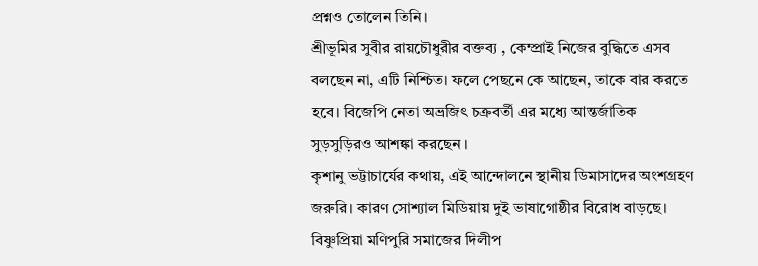প্রশ্নও তোলেন তিনি।
শ্রীভূমির সুবীর রায়চৌধুরীর বক্তব্য , কেম্প্রাই নিজের বুদ্ধিতে এসব বলছেন না, এটি নিশ্চিত। ফলে পেছনে কে আছেন, তাকে বার করতে হবে। বিজেপি নেতা অভ্রজিৎ চক্রবর্তী এর মধ্যে আন্তর্জাতিক সুড়সুড়িরও আশঙ্কা করছেন ।
কৃশানু ভট্টাচার্যের কথায়, এই আন্দোলনে স্থানীয় ডিমাসাদের অংশগ্রহণ জরুরি। কারণ সোশ্যাল মিডিয়ায় দুই ভাষাগোষ্ঠীর বিরোধ বাড়ছে। বিষ্ণুপ্রিয়া মণিপুরি সমাজের দিলীপ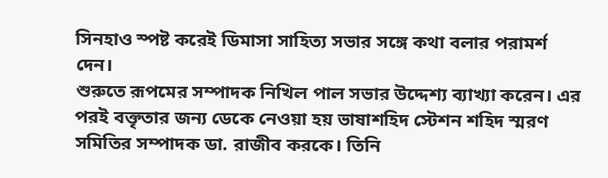সিনহাও স্পষ্ট করেই ডিমাসা সাহিত্য সভার সঙ্গে কথা বলার পরামর্শ দেন।
শুরুতে রূপমের সম্পাদক নিখিল পাল সভার উদ্দেশ্য ব্যাখ্যা করেন। এর পরই বক্তৃতার জন্য ডেকে নেওয়া হয় ভাষাশহিদ স্টেশন শহিদ স্মরণ সমিতির সম্পাদক ডা. রাজীব করকে। তিনি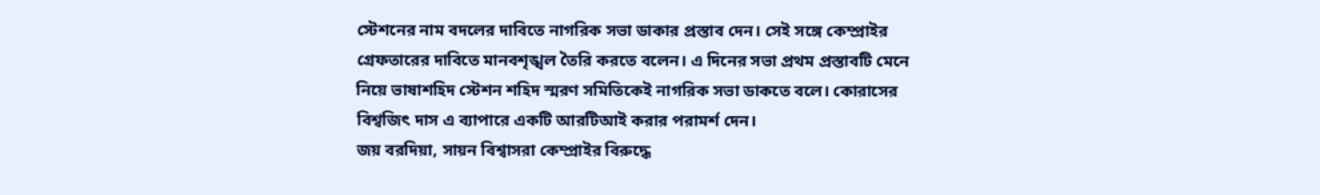স্টেশনের নাম বদলের দাবিতে নাগরিক সভা ডাকার প্রস্তাব দেন। সেই সঙ্গে কেম্প্রাইর গ্রেফতারের দাবিতে মানবশৃঙ্খল তৈরি করতে বলেন। এ দিনের সভা প্রথম প্রস্তাবটি মেনে নিয়ে ভাষাশহিদ স্টেশন শহিদ স্মরণ সমিতিকেই নাগরিক সভা ডাকতে বলে। কোরাসের বিশ্বজিৎ দাস এ ব্যাপারে একটি আরটিআই করার পরামর্শ দেন।
জয় বরদিয়া, সায়ন বিশ্বাসরা কেম্প্রাইর বিরুদ্ধে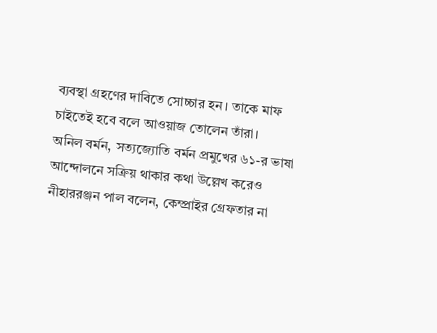ব্যবস্থা গ্রহণের দাবিতে সোচ্চার হন। তাকে মাফ চাইতেই হবে বলে আওয়াজ তোলেন তাঁরা।
অনিল বর্মন, সত্যজ্যোতি বর্মন প্রমুখের ৬১-র ভাষা আন্দোলনে সক্রিয় থাকার কথা উল্লেখ করেও নীহাররঞ্জন পাল বলেন, কেম্প্রাইর গ্রেফতার না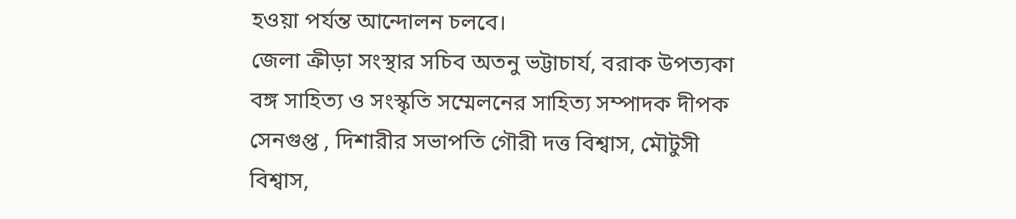হওয়া পর্যন্ত আন্দোলন চলবে।
জেলা ক্রীড়া সংস্থার সচিব অতনু ভট্টাচার্য, বরাক উপত্যকা বঙ্গ সাহিত্য ও সংস্কৃতি সম্মেলনের সাহিত্য সম্পাদক দীপক সেনগুপ্ত , দিশারীর সভাপতি গৌরী দত্ত বিশ্বাস, মৌটুসী বিশ্বাস,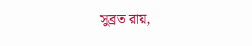সুব্রত রায়,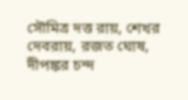সৌমিত্র দত্ত রায়, শেখর দেবরায়, রজত ঘোষ, দীপঙ্কর চন্দ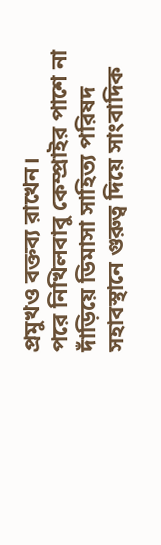প্রমুখও বক্তব্য রাখেন।
পরে নিখিলবাবু কেম্প্রাইর পাশে না দাঁড়িয়ে ডিমাসা সাহিত্য পরিষদ সহাবস্থানে গুরুত্ব দিয়ে সাংবাদিক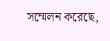সম্মেলন করেছে,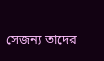সেজন্য তাদের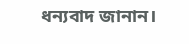ধন্যবাদ জানান।